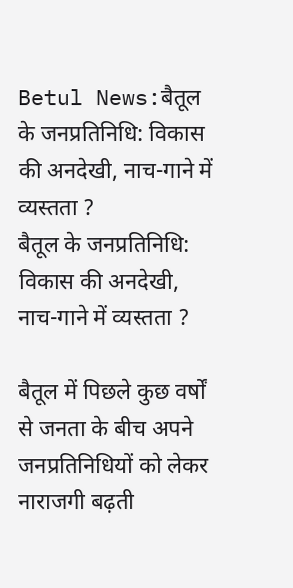Betul News:बैतूल के जनप्रतिनिधि: विकास की अनदेखी, नाच-गाने में व्यस्तता ?
बैतूल के जनप्रतिनिधि: विकास की अनदेखी, नाच-गाने में व्यस्तता ?

बैतूल में पिछले कुछ वर्षों से जनता के बीच अपने जनप्रतिनिधियों को लेकर नाराजगी बढ़ती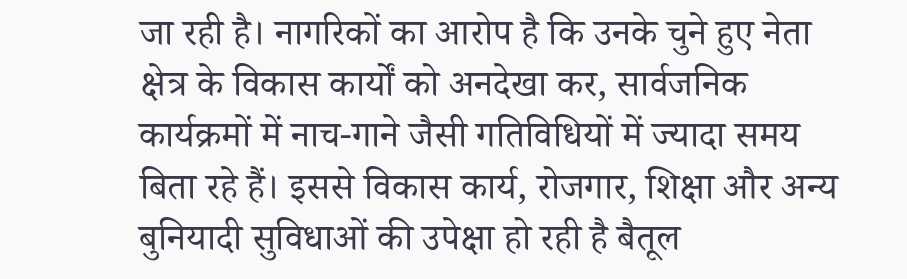जा रही है। नागरिकों का आरोप है कि उनके चुने हुए नेता क्षेत्र के विकास कार्यों को अनदेखा कर, सार्वजनिक कार्यक्रमों में नाच-गाने जैसी गतिविधियों में ज्यादा समय बिता रहे हैं। इससे विकास कार्य, रोजगार, शिक्षा और अन्य बुनियादी सुविधाओं की उपेक्षा हो रही है बैतूल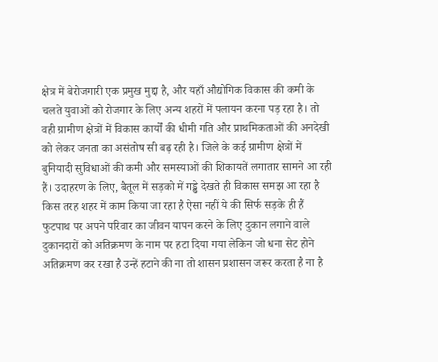क्षेत्र में बेरोजगारी एक प्रमुख मुद्दा है, और यहाँ औद्योगिक विकास की कमी के चलते युवाओं को रोजगार के लिए अन्य शहरों में पलायन करना पड़ रहा है। तो वही ग्रामीण क्षेत्रों में विकास कार्यों की धीमी गति और प्राथमिकताओं की अनदेखी को लेकर जनता का असंतोष सी बढ़ रही है। जिले के कई ग्रामीण क्षेत्रों में बुनियादी सुविधाओं की कमी और समस्याओं की शिकायतें लगातार सामने आ रही हैं। उदाहरण के लिए, बैतूल में सड़को में गड्ढे देखते ही विकास समझ आ रहा है किस तरह शहर में काम किया जा रहा है ऐसा नहीं ये की सिर्फ सड़के ही हैं फुटपाथ पर अपने परिवार का जीवन यापन करने के लिए दुकान लगाने वाले दुकानदारों को अतिक्रमण के नाम पर हटा दिया गया लेकिन जो धना सेट होने अतिक्रमण कर रखा है उन्हें हटाने की ना तो शासन प्रशासन जरूर करता है ना है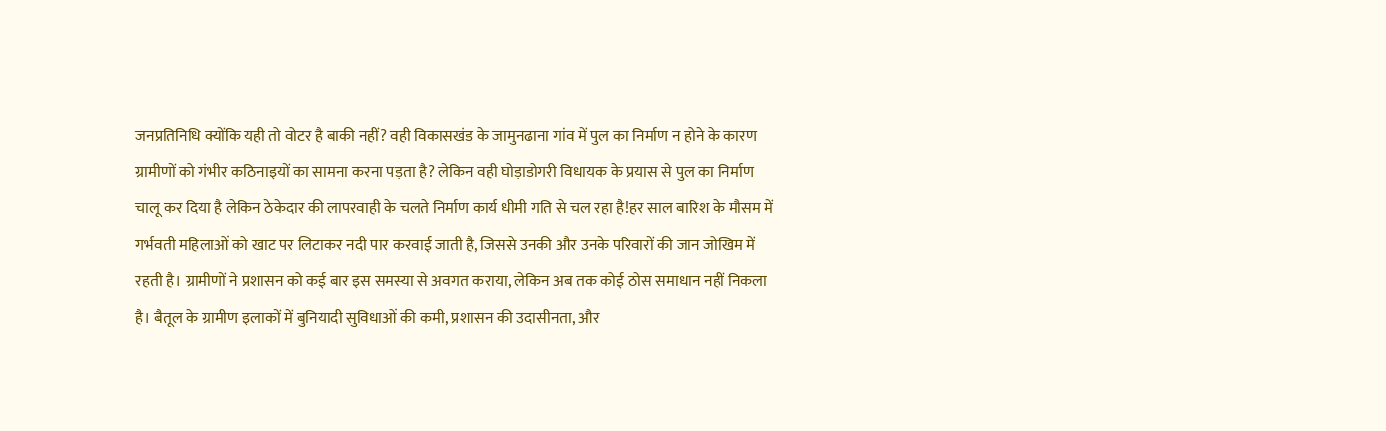जनप्रतिनिधि क्योंकि यही तो वोटर है बाकी नहीं? वही विकासखंड के जामुनढाना गांव में पुल का निर्माण न होने के कारण ग्रामीणों को गंभीर कठिनाइयों का सामना करना पड़ता है? लेकिन वही घोड़ाडोगरी विधायक के प्रयास से पुल का निर्माण चालू कर दिया है लेकिन ठेकेदार की लापरवाही के चलते निर्माण कार्य धीमी गति से चल रहा है!हर साल बारिश के मौसम में गर्भवती महिलाओं को खाट पर लिटाकर नदी पार करवाई जाती है, जिससे उनकी और उनके परिवारों की जान जोखिम में रहती है। ग्रामीणों ने प्रशासन को कई बार इस समस्या से अवगत कराया, लेकिन अब तक कोई ठोस समाधान नहीं निकला है। बैतूल के ग्रामीण इलाकों में बुनियादी सुविधाओं की कमी, प्रशासन की उदासीनता, और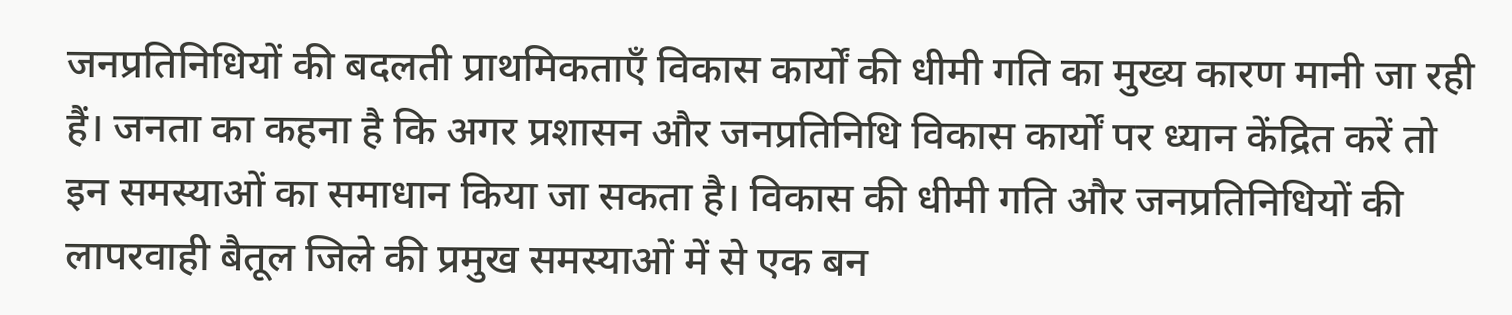जनप्रतिनिधियों की बदलती प्राथमिकताएँ विकास कार्यों की धीमी गति का मुख्य कारण मानी जा रही हैं। जनता का कहना है कि अगर प्रशासन और जनप्रतिनिधि विकास कार्यों पर ध्यान केंद्रित करें तो इन समस्याओं का समाधान किया जा सकता है। विकास की धीमी गति और जनप्रतिनिधियों की लापरवाही बैतूल जिले की प्रमुख समस्याओं में से एक बन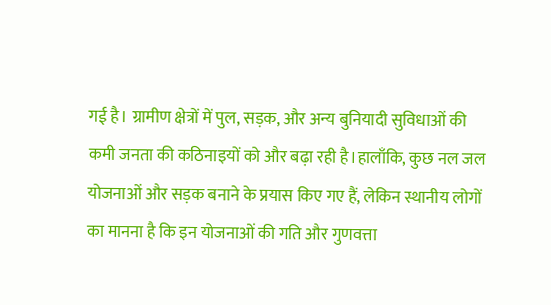गई है। ग्रामीण क्षेत्रों में पुल, सड़क, और अन्य बुनियादी सुविधाओं की कमी जनता की कठिनाइयों को और बढ़ा रही है।हालाँकि, कुछ नल जल योजनाओं और सड़क बनाने के प्रयास किए गए हैं, लेकिन स्थानीय लोगों का मानना है कि इन योजनाओं की गति और गुणवत्ता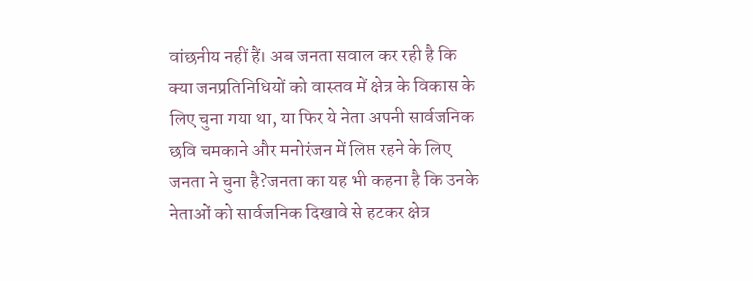वांछनीय नहीं हैं। अब जनता सवाल कर रही है कि क्या जनप्रतिनिधियों को वास्तव में क्षेत्र के विकास के लिए चुना गया था, या फिर ये नेता अपनी सार्वजनिक छवि चमकाने और मनोरंजन में लिप्त रहने के लिए जनता ने चुना है?जनता का यह भी कहना है कि उनके नेताओं को सार्वजनिक दिखावे से हटकर क्षेत्र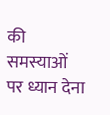की समस्याओं पर ध्यान देना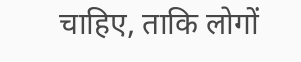चाहिए, ताकि लोगों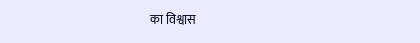का विश्वास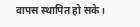वापस स्थापित हो सके।